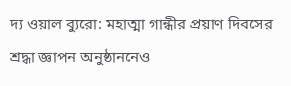দ্য ওয়াল ব্যুরো: মহাত্মা গান্ধীর প্রয়াণ দিবসের শ্রদ্ধা জ্ঞাপন অনুষ্ঠাননেও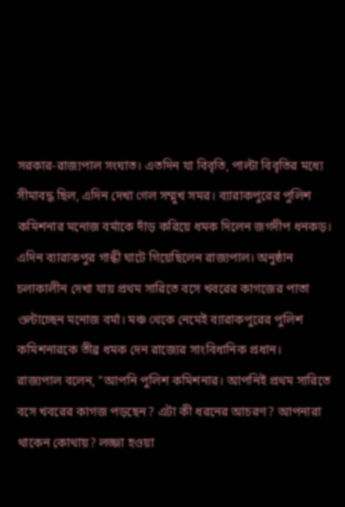সরকার-রাজ্যপাল সংঘাত। এতদিন যা বিবৃতি, পাল্টা বিবৃতির মধ্যে সীমাবদ্ধ ছিল, এদিন দেখা গেল সম্মুখ সমর। ব্যারাকপুরের পুলিশ কমিশনার মনোজ বর্মাকে দাঁড় করিয়ে ধমক দিলেন জগদীপ ধনকড়।
এদিন ব্যারাকপুর গান্ধী ঘাটে গিয়েছিলেন রাজ্যপাল। অনুষ্ঠান চলাকালীন দেখা যায় প্রথম সারিতে বসে খবরের কাগজের পাতা ওল্টাচ্ছেন মনোজ বর্মা। মঞ্চ থেকে নেমেই ব্যারাকপুরের পুলিশ কমিশনারকে তীব্র ধমক দেন রাজ্যের সাংবিধানিক প্রধান।
রাজ্যপাল বলেন, "আপনি পুলিশ কমিশনার। আপনিই প্রথম সারিতে বসে খবরের কাগজ পড়ছেন? এটা কী ধরনের আচরণ? আপনারা থাকেন কোথায়? লজ্জা হওয়া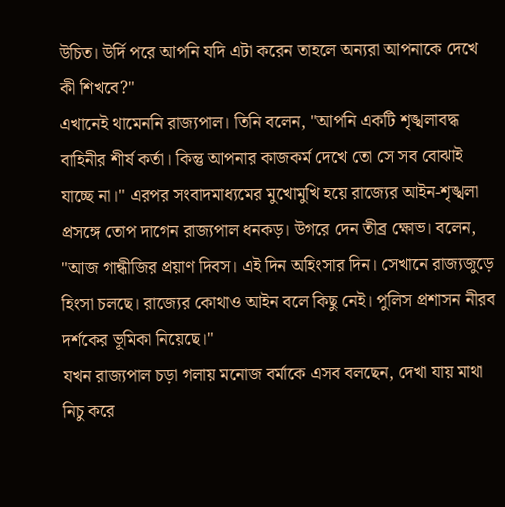উচিত। উর্দি পরে আপনি যদি এটা করেন তাহলে অন্যরা আপনাকে দেখে কী শিখবে?"
এখানেই থামেননি রাজ্যপাল। তিনি বলেন, "আপনি একটি শৃঙ্খলাবদ্ধ বাহিনীর শীর্ষ কর্তা। কিন্তু আপনার কাজকর্ম দেখে তো সে সব বোঝাই যাচ্ছে না।" এরপর সংবাদমাধ্যমের মুখোমুখি হয়ে রাজ্যের আইন-শৃঙ্খলা প্রসঙ্গে তোপ দাগেন রাজ্যপাল ধনকড়। উগরে দেন তীব্র ক্ষোভ। বলেন, "আজ গান্ধীজির প্রয়াণ দিবস। এই দিন অহিংসার দিন। সেখানে রাজ্যজুড়ে হিংসা চলছে। রাজ্যের কোথাও আইন বলে কিছু নেই। পুলিস প্রশাসন নীরব দর্শকের ভূমিকা নিয়েছে।"
যখন রাজ্যপাল চড়া গলায় মনোজ বর্মাকে এসব বলছেন, দেখা যায় মাথা নিচু করে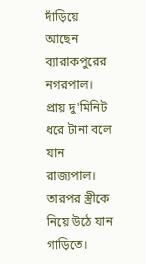দাঁড়িয়ে আছেন ব্যারাকপুরের নগরপাল। প্রায় দু'মিনিট ধরে টানা বলে যান রাজ্যপাল। তারপর স্ত্রীকে নিয়ে উঠে যান গাড়িতে।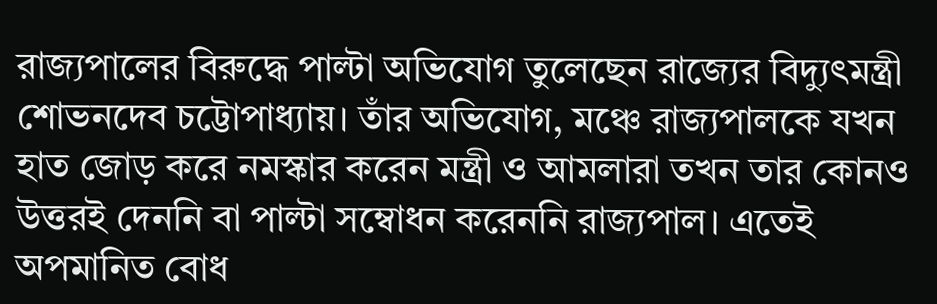রাজ্যপালের বিরুদ্ধে পাল্টা অভিযোগ তুলেছেন রাজ্যের বিদ্যুৎমন্ত্রী শোভনদেব চট্টোপাধ্যায়। তাঁর অভিযোগ, মঞ্চে রাজ্যপালকে যখন হাত জোড় করে নমস্কার করেন মন্ত্রী ও আমলারা তখন তার কোনও উত্তরই দেননি বা পাল্টা সম্বোধন করেননি রাজ্যপাল। এতেই অপমানিত বোধ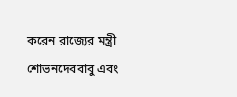করেন রাজ্যের মন্ত্রী শোভনদেববাবু এবং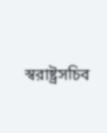স্বরাষ্ট্রসচিব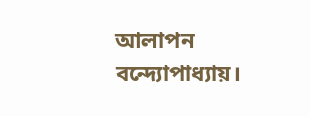আলাপন বন্দ্যোপাধ্যায়।